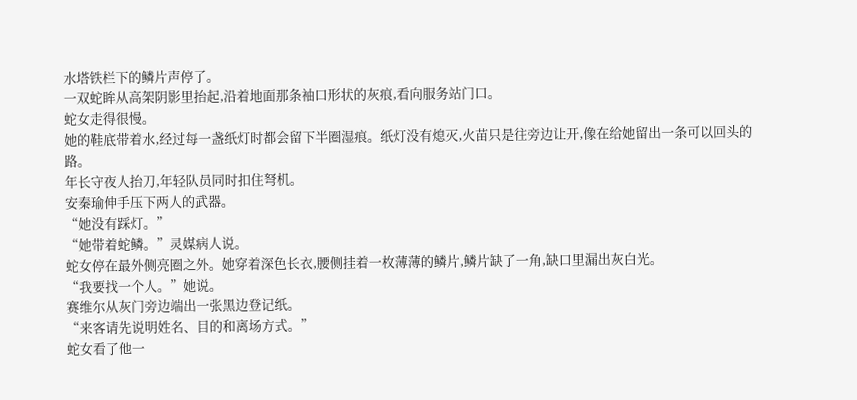水塔铁栏下的鳞片声停了。
一双蛇眸从高架阴影里抬起,沿着地面那条袖口形状的灰痕,看向服务站门口。
蛇女走得很慢。
她的鞋底带着水,经过每一盏纸灯时都会留下半圈湿痕。纸灯没有熄灭,火苗只是往旁边让开,像在给她留出一条可以回头的路。
年长守夜人抬刀,年轻队员同时扣住弩机。
安秦瑜伸手压下两人的武器。
“她没有踩灯。”
“她带着蛇鳞。”灵媒病人说。
蛇女停在最外侧亮圈之外。她穿着深色长衣,腰侧挂着一枚薄薄的鳞片,鳞片缺了一角,缺口里漏出灰白光。
“我要找一个人。”她说。
赛维尔从灰门旁边端出一张黑边登记纸。
“来客请先说明姓名、目的和离场方式。”
蛇女看了他一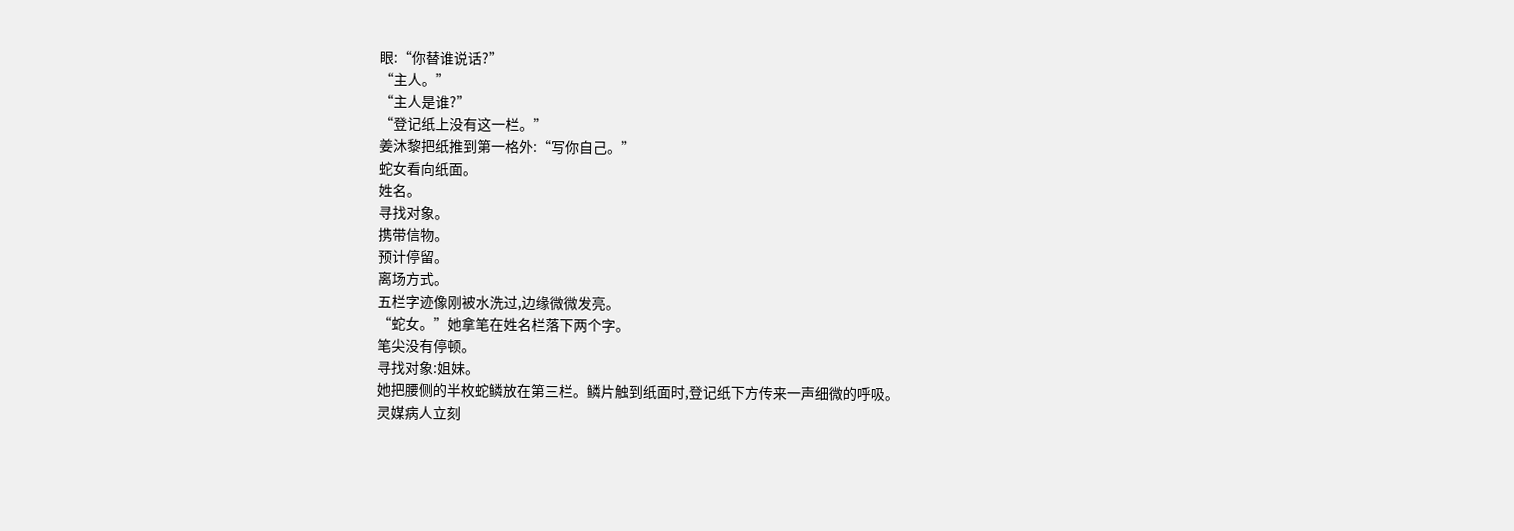眼:“你替谁说话?”
“主人。”
“主人是谁?”
“登记纸上没有这一栏。”
姜沐黎把纸推到第一格外:“写你自己。”
蛇女看向纸面。
姓名。
寻找对象。
携带信物。
预计停留。
离场方式。
五栏字迹像刚被水洗过,边缘微微发亮。
“蛇女。”她拿笔在姓名栏落下两个字。
笔尖没有停顿。
寻找对象:姐妹。
她把腰侧的半枚蛇鳞放在第三栏。鳞片触到纸面时,登记纸下方传来一声细微的呼吸。
灵媒病人立刻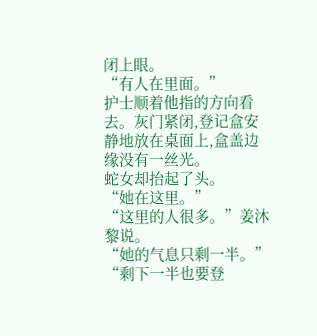闭上眼。
“有人在里面。”
护士顺着他指的方向看去。灰门紧闭,登记盒安静地放在桌面上,盒盖边缘没有一丝光。
蛇女却抬起了头。
“她在这里。”
“这里的人很多。”姜沐黎说。
“她的气息只剩一半。”
“剩下一半也要登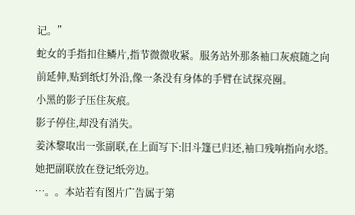记。”
蛇女的手指扣住鳞片,指节微微收紧。服务站外那条袖口灰痕随之向前延伸,贴到纸灯外沿,像一条没有身体的手臂在试探亮圈。
小黑的影子压住灰痕。
影子停住,却没有消失。
姜沐黎取出一张副联,在上面写下:旧斗篷已归还,袖口残响指向水塔。
她把副联放在登记纸旁边。
…。。本站若有图片广告属于第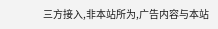三方接入,非本站所为,广告内容与本站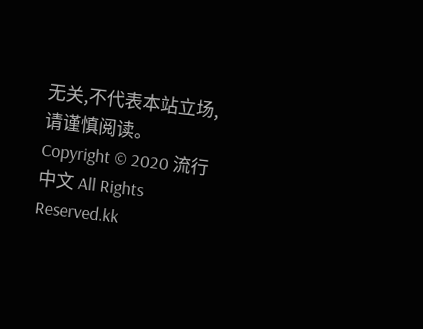无关,不代表本站立场,请谨慎阅读。
Copyright © 2020 流行中文 All Rights Reserved.kk